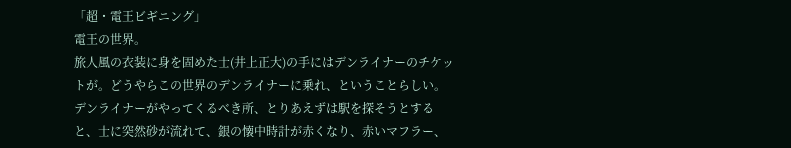「超・電王ビギニング」
電王の世界。
旅人風の衣装に身を固めた士(井上正大)の手にはデンライナーのチケットが。どうやらこの世界のデンライナーに乗れ、ということらしい。
デンライナーがやってくるべき所、とりあえずは駅を探そうとすると、士に突然砂が流れて、銀の懐中時計が赤くなり、赤いマフラー、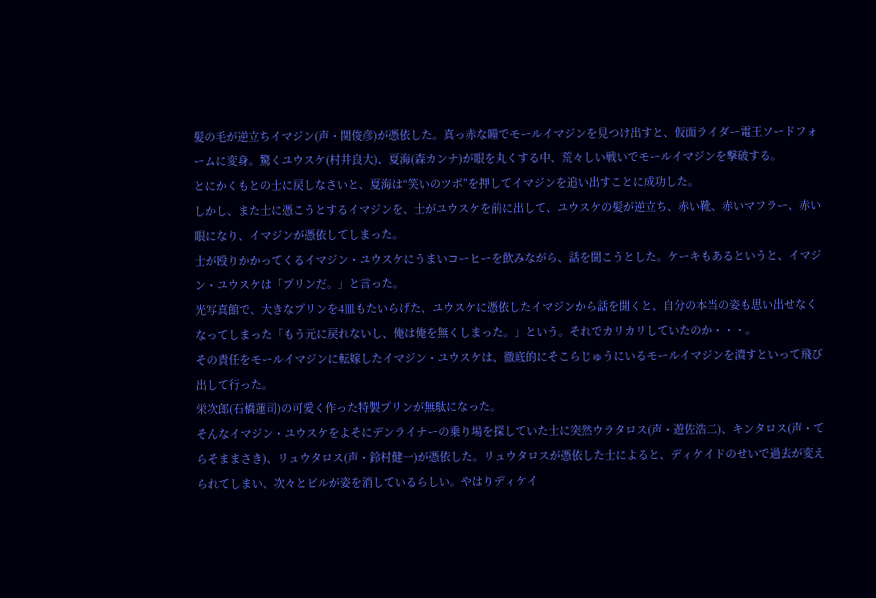髪の毛が逆立ちイマジン(声・関俊彦)が憑依した。真っ赤な瞳でモールイマジンを見つけ出すと、仮面ライダー電王ソードフォームに変身。驚くユウスケ(村井良大)、夏海(森カンナ)が眼を丸くする中、荒々しい戦いでモールイマジンを撃破する。
とにかくもとの士に戻しなさいと、夏海は“笑いのツボ”を押してイマジンを追い出すことに成功した。
しかし、また士に憑こうとするイマジンを、士がユウスケを前に出して、ユウスケの髪が逆立ち、赤い靴、赤いマフラー、赤い眼になり、イマジンが憑依してしまった。
士が殴りかかってくるイマジン・ユウスケにうまいコーヒーを飲みながら、話を聞こうとした。ケーキもあるというと、イマジン・ユウスケは「プリンだ。」と言った。
光写真館で、大きなプリンを4皿もたいらげた、ユウスケに憑依したイマジンから話を聞くと、自分の本当の姿も思い出せなくなってしまった「もう元に戻れないし、俺は俺を無くしまった。」という。それでカリカリしていたのか・・・。
その責任をモールイマジンに転嫁したイマジン・ユウスケは、徹底的にそこらじゅうにいるモールイマジンを潰すといって飛び出して行った。
栄次郎(石橋蓮司)の可愛く作った特製プリンが無駄になった。
そんなイマジン・ユウスケをよそにデンライナーの乗り場を探していた士に突然ウラタロス(声・遊佐浩二)、キンタロス(声・てらそままさき)、リュウタロス(声・鈴村健一)が憑依した。リュウタロスが憑依した士によると、ディケイドのせいで過去が変えられてしまい、次々とビルが姿を消しているらしい。やはりディケイ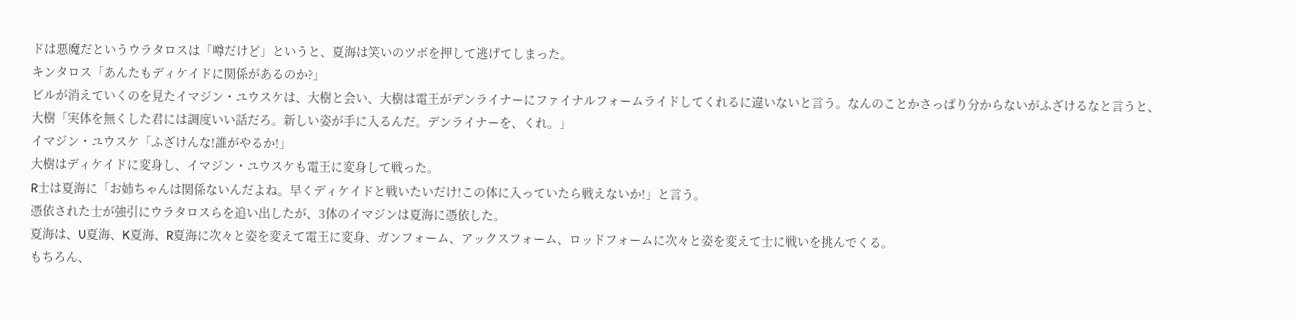ドは悪魔だというウラタロスは「噂だけど」というと、夏海は笑いのツボを押して逃げてしまった。
キンタロス「あんたもディケイドに関係があるのか?」
ビルが消えていくのを見たイマジン・ユウスケは、大樹と会い、大樹は電王がデンライナーにファイナルフォームライドしてくれるに違いないと言う。なんのことかさっぱり分からないがふざけるなと言うと、
大樹「実体を無くした君には調度いい話だろ。新しい姿が手に入るんだ。デンライナーを、くれ。」
イマジン・ユウスケ「ふざけんな!誰がやるか!」
大樹はディケイドに変身し、イマジン・ユウスケも電王に変身して戦った。
R士は夏海に「お姉ちゃんは関係ないんだよね。早くディケイドと戦いたいだけ!この体に入っていたら戦えないか!」と言う。
憑依された士が強引にウラタロスらを追い出したが、3体のイマジンは夏海に憑依した。
夏海は、U夏海、K夏海、R夏海に次々と姿を変えて電王に変身、ガンフォーム、アックスフォーム、ロッドフォームに次々と姿を変えて士に戦いを挑んでくる。
もちろん、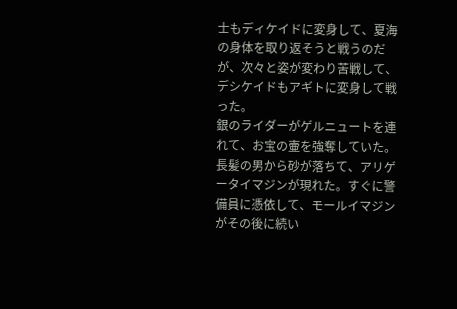士もディケイドに変身して、夏海の身体を取り返そうと戦うのだが、次々と姿が変わり苦戦して、デシケイドもアギトに変身して戦った。
銀のライダーがゲルニュートを連れて、お宝の壷を強奪していた。
長髪の男から砂が落ちて、アリゲータイマジンが現れた。すぐに警備員に憑依して、モールイマジンがその後に続い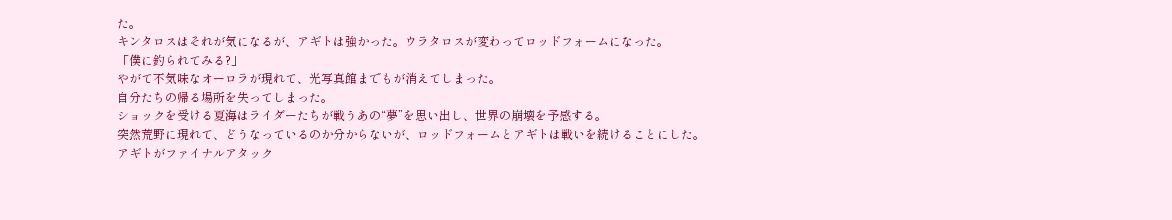た。
キンタロスはそれが気になるが、アギトは強かった。ウラタロスが変わってロッドフォームになった。
「僕に釣られてみる?」
やがて不気味なオーロラが現れて、光写真館までもが消えてしまった。
自分たちの帰る場所を失ってしまった。
ショックを受ける夏海はライダーたちが戦うあの“夢”を思い出し、世界の崩壊を予感する。
突然荒野に現れて、どうなっているのか分からないが、ロッドフォームとアギトは戦いを続けることにした。
アギトがファイナルアタック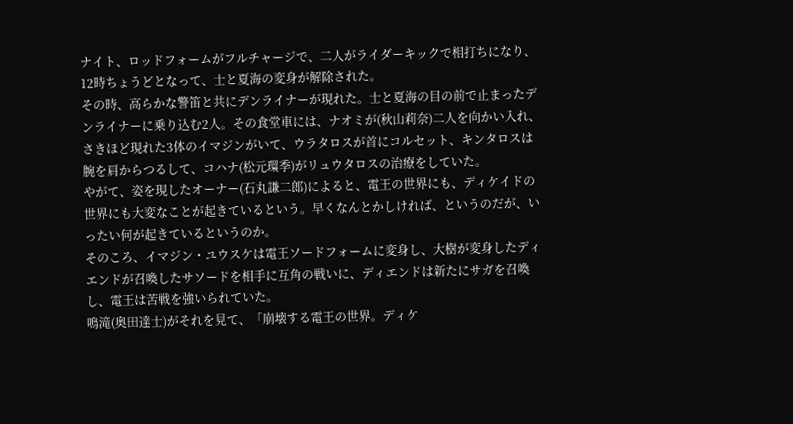ナイト、ロッドフォームがフルチャージで、二人がライダーキックで相打ちになり、12時ちょうどとなって、士と夏海の変身が解除された。
その時、高らかな警笛と共にデンライナーが現れた。士と夏海の目の前で止まったデンライナーに乗り込む2人。その食堂車には、ナオミが(秋山莉奈)二人を向かい入れ、さきほど現れた3体のイマジンがいて、ウラタロスが首にコルセット、キンタロスは腕を肩からつるして、コハナ(松元環季)がリュウタロスの治療をしていた。
やがて、姿を現したオーナー(石丸謙二郎)によると、電王の世界にも、ディケイドの世界にも大変なことが起きているという。早くなんとかしければ、というのだが、いったい何が起きているというのか。
そのころ、イマジン・ユウスケは電王ソードフォームに変身し、大樹が変身したディエンドが召喚したサソードを相手に互角の戦いに、ディエンドは新たにサガを召喚し、電王は苦戦を強いられていた。
鳴滝(奥田達士)がそれを見て、「崩壊する電王の世界。ディケ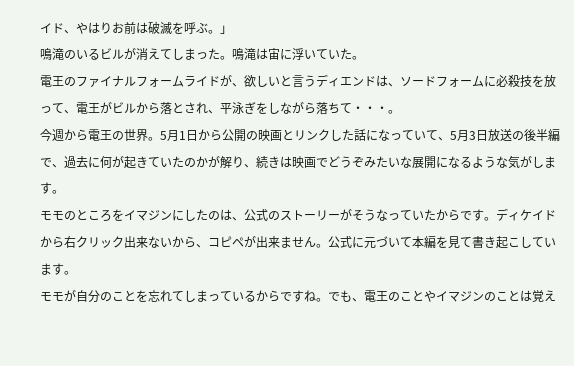イド、やはりお前は破滅を呼ぶ。」
鳴滝のいるビルが消えてしまった。鳴滝は宙に浮いていた。
電王のファイナルフォームライドが、欲しいと言うディエンドは、ソードフォームに必殺技を放って、電王がビルから落とされ、平泳ぎをしながら落ちて・・・。
今週から電王の世界。5月1日から公開の映画とリンクした話になっていて、5月3日放送の後半編で、過去に何が起きていたのかが解り、続きは映画でどうぞみたいな展開になるような気がします。
モモのところをイマジンにしたのは、公式のストーリーがそうなっていたからです。ディケイドから右クリック出来ないから、コピペが出来ません。公式に元づいて本編を見て書き起こしています。
モモが自分のことを忘れてしまっているからですね。でも、電王のことやイマジンのことは覚え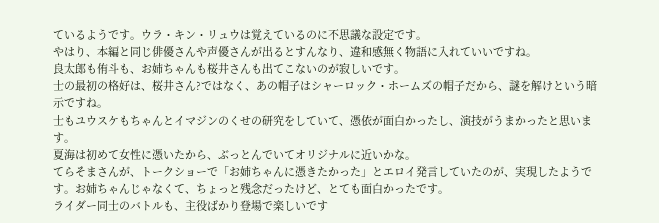ているようです。ウラ・キン・リュウは覚えているのに不思議な設定です。
やはり、本編と同じ俳優さんや声優さんが出るとすんなり、違和感無く物語に入れていいですね。
良太郎も侑斗も、お姉ちゃんも桜井さんも出てこないのが寂しいです。
士の最初の格好は、桜井さん?ではなく、あの帽子はシャーロック・ホームズの帽子だから、謎を解けという暗示ですね。
士もユウスケもちゃんとイマジンのくせの研究をしていて、憑依が面白かったし、演技がうまかったと思います。
夏海は初めて女性に憑いたから、ぶっとんでいてオリジナルに近いかな。
てらそまさんが、トークショーで「お姉ちゃんに憑きたかった」とエロイ発言していたのが、実現したようです。お姉ちゃんじゃなくて、ちょっと残念だったけど、とても面白かったです。
ライダー同士のバトルも、主役ばかり登場で楽しいです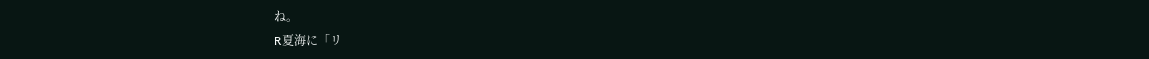ね。
R夏海に「リ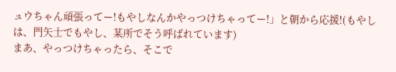ュウちゃん頑張ってー!もやしなんかやっつけちゃってー!」と朝から応援!(もやしは、門矢士でもやし、某所でそう呼ばれています)
まあ、やっつけちゃったら、そこで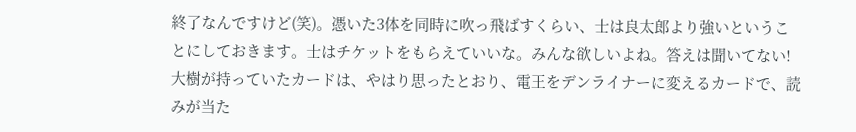終了なんですけど(笑)。憑いた3体を同時に吹っ飛ばすくらい、士は良太郎より強いということにしておきます。士はチケットをもらえていいな。みんな欲しいよね。答えは聞いてない!
大樹が持っていたカードは、やはり思ったとおり、電王をデンライナーに変えるカードで、読みが当た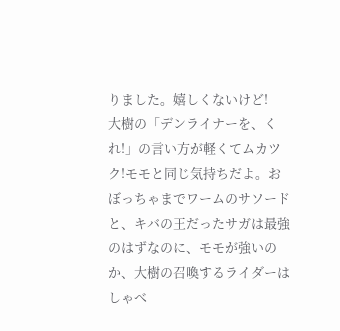りました。嬉しくないけど!
大樹の「デンライナーを、くれ!」の言い方が軽くてムカツク!モモと同じ気持ちだよ。おぼっちゃまでワームのサソードと、キバの王だったサガは最強のはずなのに、モモが強いのか、大樹の召喚するライダーはしゃべ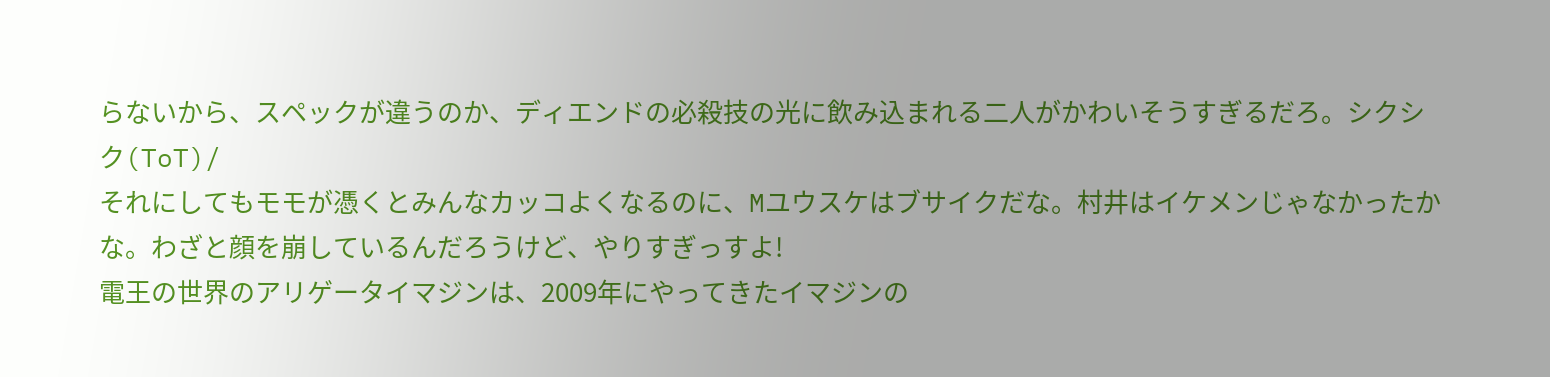らないから、スペックが違うのか、ディエンドの必殺技の光に飲み込まれる二人がかわいそうすぎるだろ。シクシク(ToT)/
それにしてもモモが憑くとみんなカッコよくなるのに、Mユウスケはブサイクだな。村井はイケメンじゃなかったかな。わざと顔を崩しているんだろうけど、やりすぎっすよ!
電王の世界のアリゲータイマジンは、2009年にやってきたイマジンの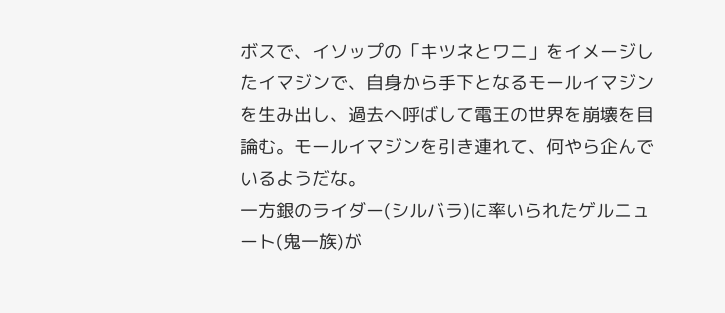ボスで、イソップの「キツネとワニ」をイメージしたイマジンで、自身から手下となるモールイマジンを生み出し、過去へ呼ばして電王の世界を崩壊を目論む。モールイマジンを引き連れて、何やら企んでいるようだな。
一方銀のライダー(シルバラ)に率いられたゲルニュート(鬼一族)が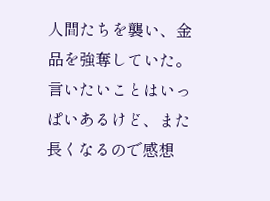人間たちを襲い、金品を強奪していた。
言いたいことはいっぱいあるけど、また長くなるので感想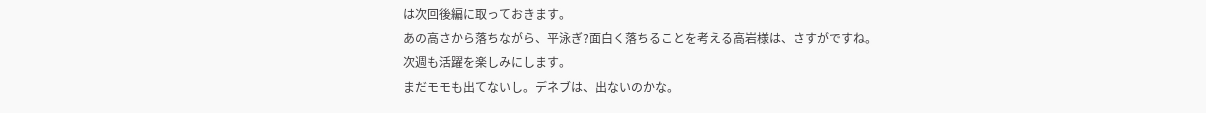は次回後編に取っておきます。
あの高さから落ちながら、平泳ぎ?面白く落ちることを考える高岩様は、さすがですね。
次週も活躍を楽しみにします。
まだモモも出てないし。デネブは、出ないのかな。